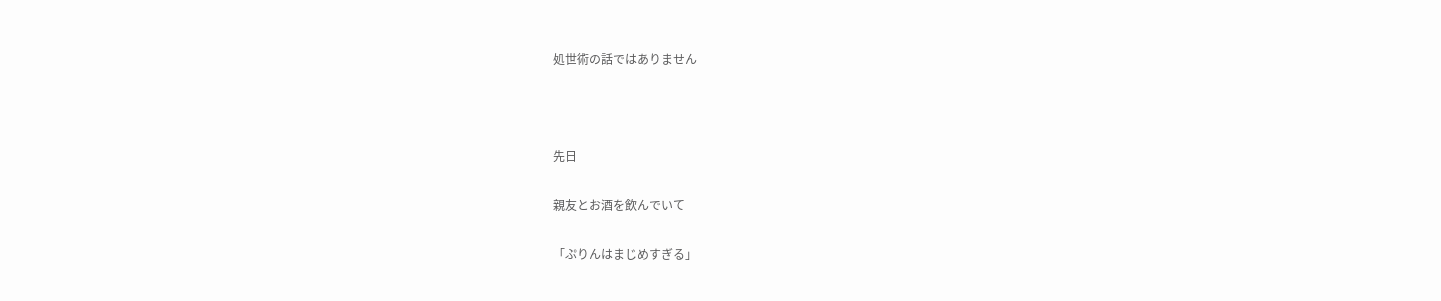処世術の話ではありません



先日

親友とお酒を飲んでいて

「ぷりんはまじめすぎる」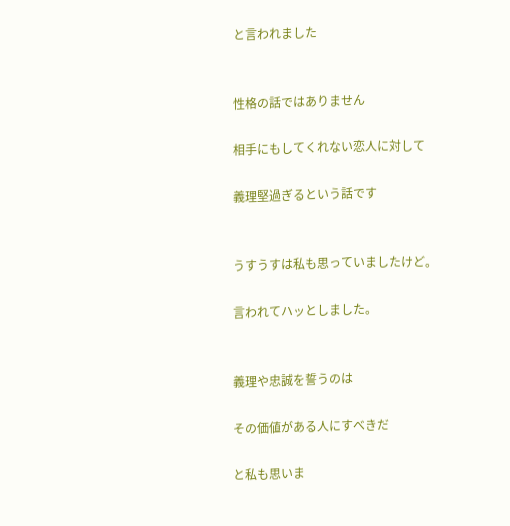と言われました


性格の話ではありません

相手にもしてくれない恋人に対して

義理堅過ぎるという話です


うすうすは私も思っていましたけど。

言われてハッとしました。


義理や忠誠を誓うのは

その価値がある人にすべきだ

と私も思いま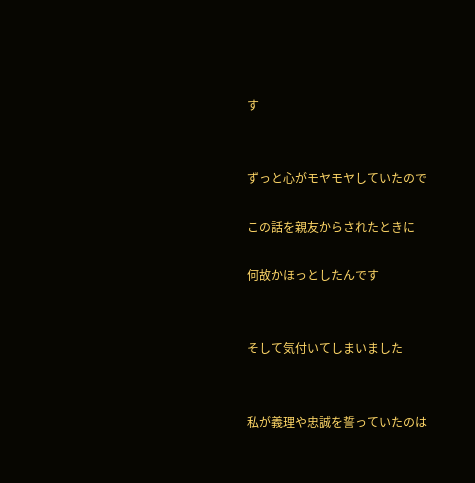す


ずっと心がモヤモヤしていたので

この話を親友からされたときに

何故かほっとしたんです


そして気付いてしまいました


私が義理や忠誠を誓っていたのは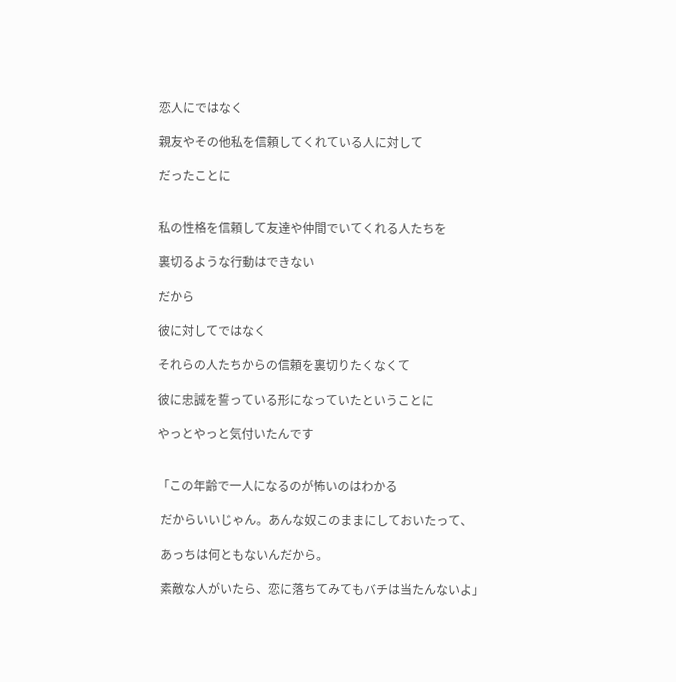恋人にではなく

親友やその他私を信頼してくれている人に対して

だったことに


私の性格を信頼して友達や仲間でいてくれる人たちを

裏切るような行動はできない

だから

彼に対してではなく

それらの人たちからの信頼を裏切りたくなくて

彼に忠誠を誓っている形になっていたということに

やっとやっと気付いたんです


「この年齢で一人になるのが怖いのはわかる

 だからいいじゃん。あんな奴このままにしておいたって、

 あっちは何ともないんだから。

 素敵な人がいたら、恋に落ちてみてもバチは当たんないよ」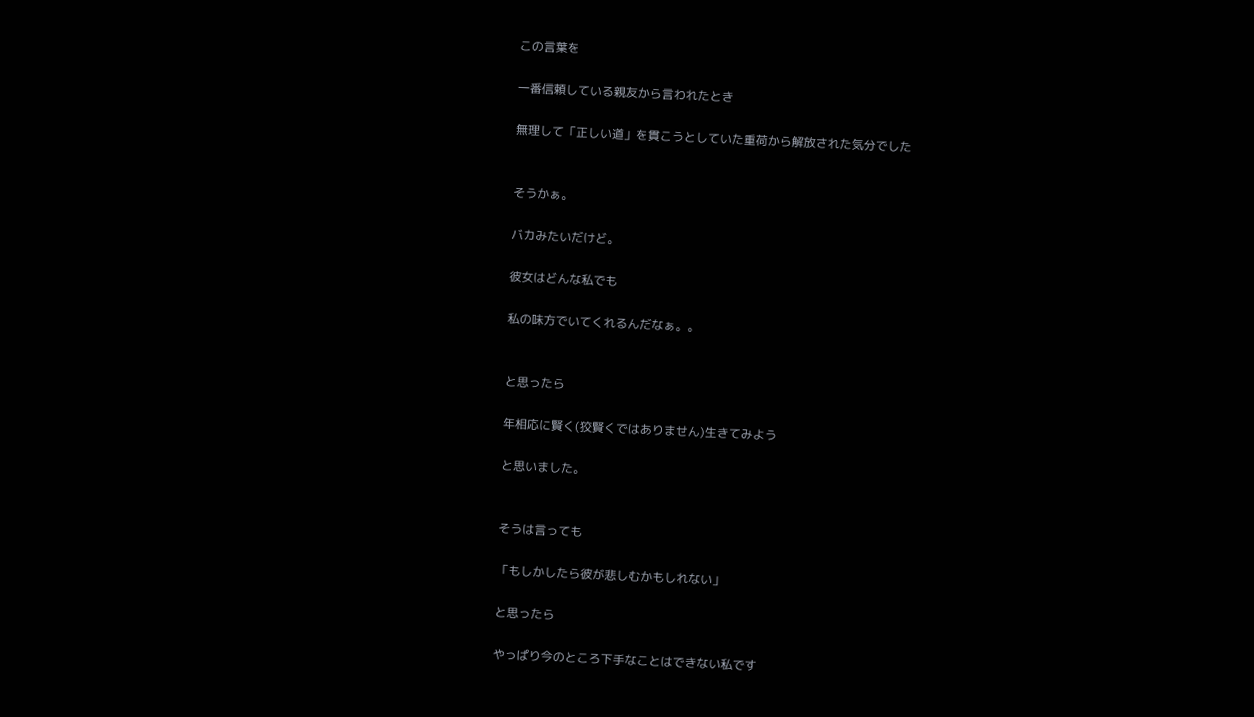この言葉を

一番信頼している親友から言われたとき

無理して「正しい道」を貫こうとしていた重荷から解放された気分でした


そうかぁ。

バカみたいだけど。

彼女はどんな私でも

私の味方でいてくれるんだなぁ。。


と思ったら

年相応に賢く(狡賢くではありません)生きてみよう

と思いました。


そうは言っても

「もしかしたら彼が悲しむかもしれない」

と思ったら

やっぱり今のところ下手なことはできない私です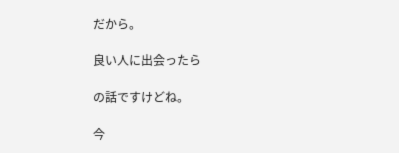だから。

良い人に出会ったら

の話ですけどね。

今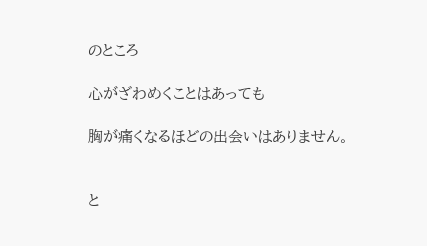のところ

心がざわめくことはあっても

胸が痛くなるほどの出会いはありません。


と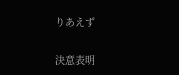りあえず

決意表明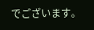でございます。